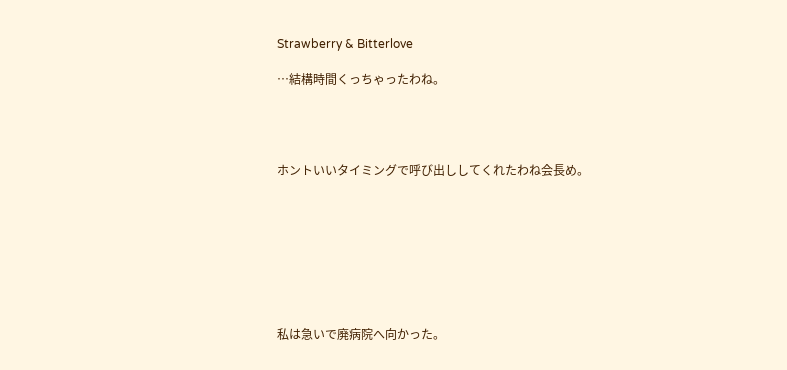Strawberry & Bitterlove

…結構時間くっちゃったわね。




ホントいいタイミングで呼び出ししてくれたわね会長め。








私は急いで廃病院へ向かった。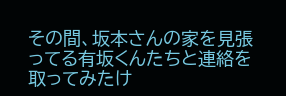その間、坂本さんの家を見張ってる有坂くんたちと連絡を取ってみたけ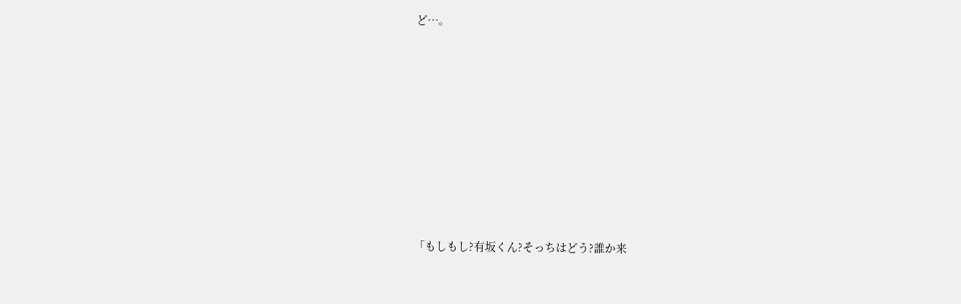ど…。









「もしもし?有坂くん?そっちはどう?誰か来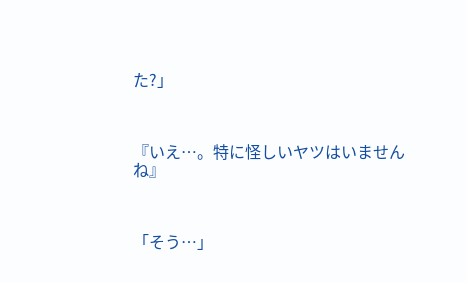た?」



『いえ…。特に怪しいヤツはいませんね』



「そう…」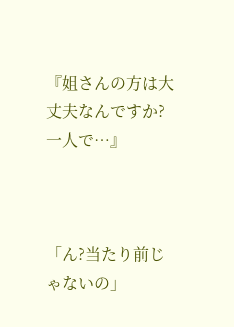『姐さんの方は大丈夫なんですか?一人で…』



「ん?当たり前じゃないの」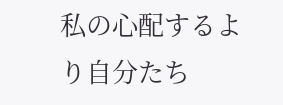私の心配するより自分たち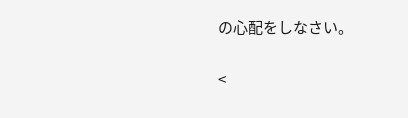の心配をしなさい。

<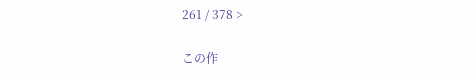261 / 378 >

この作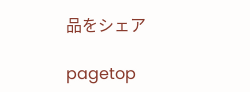品をシェア

pagetop